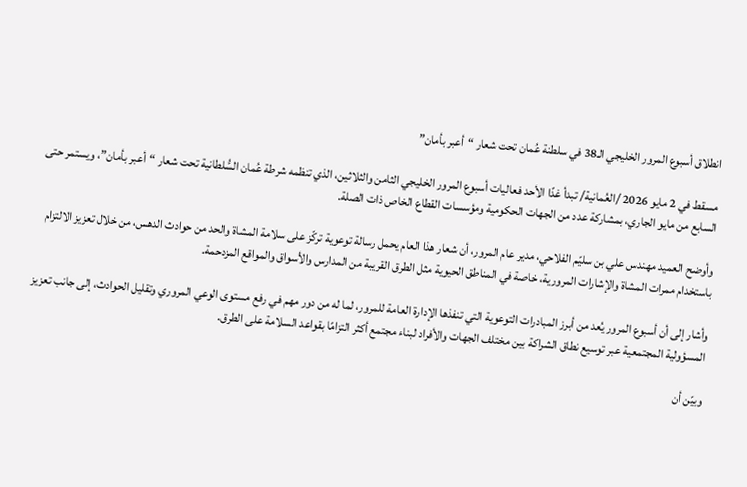انطلاق أسبوع المرور الخليجي الـ38 في سلطنة عُمان تحت شعار “أعبر بأمان”

مسقط في 2 مايو 2026 /العُمانية/ تبدأ غدًا الأحد فعاليات أسبوع المرور الخليجي الثامن والثلاثين، الذي تنظمه شرطة عُمان السُّلطانية تحت شعار “أعبر بأمان”، ويستمر حتى السابع من مايو الجاري، بمشاركة عدد من الجهات الحكومية ومؤسسات القطاع الخاص ذات الصلة.

وأوضح العميد مهندس علي بن سليّم الفلاحي، مدير عام المرور، أن شعار هذا العام يحمل رسالة توعوية تركّز على سلامة المشاة والحد من حوادث الدهس، من خلال تعزيز الالتزام باستخدام ممرات المشاة والإشارات المرورية، خاصة في المناطق الحيوية مثل الطرق القريبة من المدارس والأسواق والمواقع المزدحمة.

وأشار إلى أن أسبوع المرور يُعد من أبرز المبادرات التوعوية التي تنفذها الإدارة العامة للمرور، لما له من دور مهم في رفع مستوى الوعي المروري وتقليل الحوادث، إلى جانب تعزيز المسؤولية المجتمعية عبر توسيع نطاق الشراكة بين مختلف الجهات والأفراد لبناء مجتمع أكثر التزامًا بقواعد السلامة على الطرق.

وبيّن أن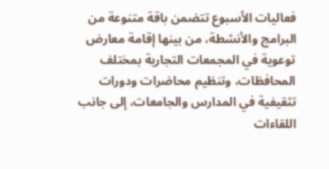فعاليات الأسبوع تتضمن باقة متنوعة من البرامج والأنشطة، من بينها إقامة معارض توعوية في المجمعات التجارية بمختلف المحافظات، وتنظيم محاضرات ودورات تثقيفية في المدارس والجامعات، إلى جانب اللقاءات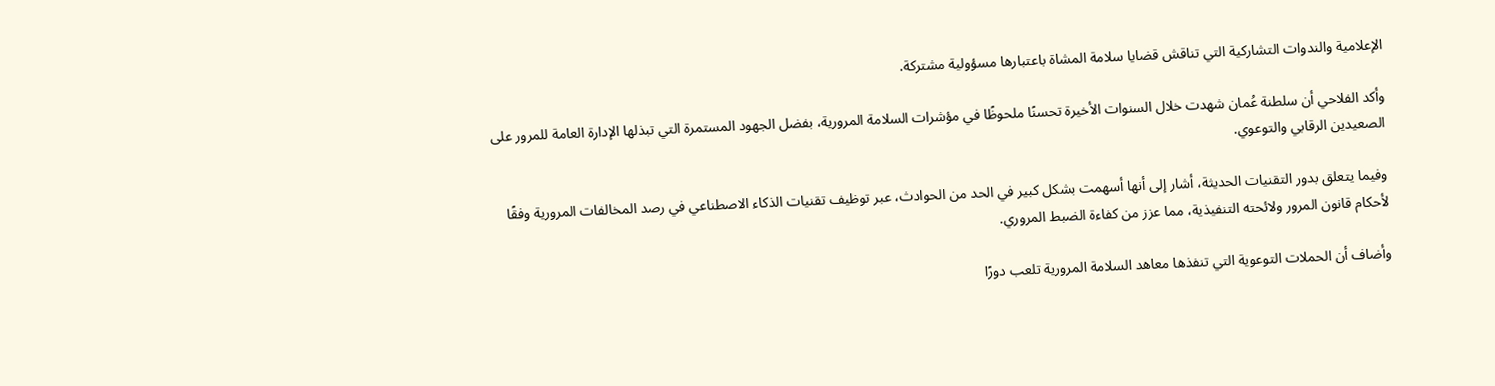الإعلامية والندوات التشاركية التي تناقش قضايا سلامة المشاة باعتبارها مسؤولية مشتركة.

وأكد الفلاحي أن سلطنة عُمان شهدت خلال السنوات الأخيرة تحسنًا ملحوظًا في مؤشرات السلامة المرورية، بفضل الجهود المستمرة التي تبذلها الإدارة العامة للمرور على الصعيدين الرقابي والتوعوي.

وفيما يتعلق بدور التقنيات الحديثة، أشار إلى أنها أسهمت بشكل كبير في الحد من الحوادث، عبر توظيف تقنيات الذكاء الاصطناعي في رصد المخالفات المرورية وفقًا لأحكام قانون المرور ولائحته التنفيذية، مما عزز من كفاءة الضبط المروري.

وأضاف أن الحملات التوعوية التي تنفذها معاهد السلامة المرورية تلعب دورًا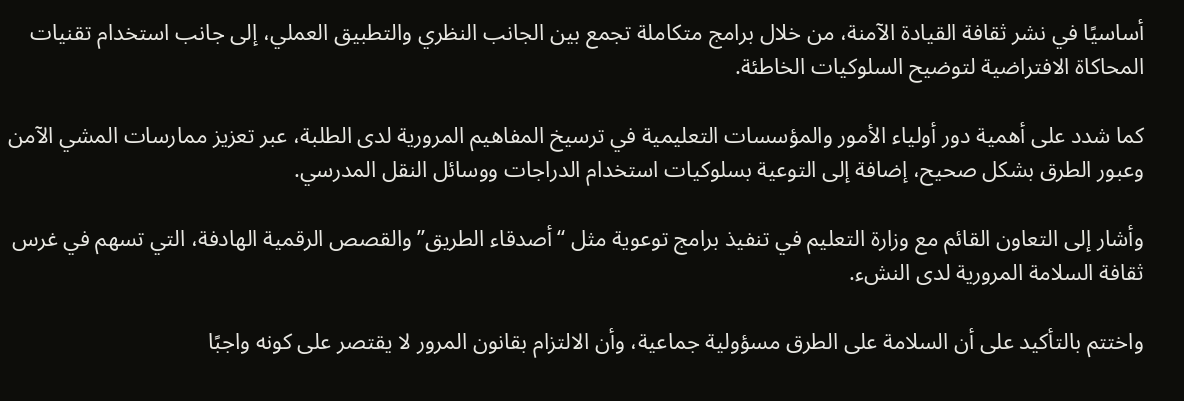أساسيًا في نشر ثقافة القيادة الآمنة، من خلال برامج متكاملة تجمع بين الجانب النظري والتطبيق العملي، إلى جانب استخدام تقنيات المحاكاة الافتراضية لتوضيح السلوكيات الخاطئة.

كما شدد على أهمية دور أولياء الأمور والمؤسسات التعليمية في ترسيخ المفاهيم المرورية لدى الطلبة، عبر تعزيز ممارسات المشي الآمن وعبور الطرق بشكل صحيح، إضافة إلى التوعية بسلوكيات استخدام الدراجات ووسائل النقل المدرسي.

وأشار إلى التعاون القائم مع وزارة التعليم في تنفيذ برامج توعوية مثل “أصدقاء الطريق” والقصص الرقمية الهادفة، التي تسهم في غرس ثقافة السلامة المرورية لدى النشء.

واختتم بالتأكيد على أن السلامة على الطرق مسؤولية جماعية، وأن الالتزام بقانون المرور لا يقتصر على كونه واجبًا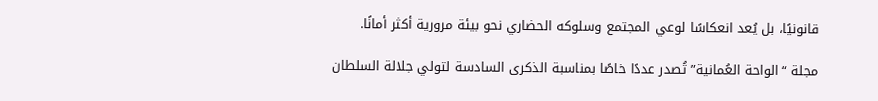قانونيًا، بل يُعد انعكاسًا لوعي المجتمع وسلوكه الحضاري نحو بيئة مرورية أكثر أمانًا.

مجلة “الواحة العُمانية” تُصدر عددًا خاصًا بمناسبة الذكرى السادسة لتولي جلالة السلطان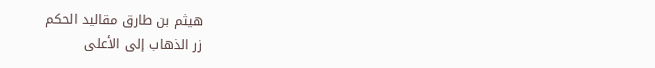هيثم بن طارق مقاليد الحكم
زر الذهاب إلى الأعلى